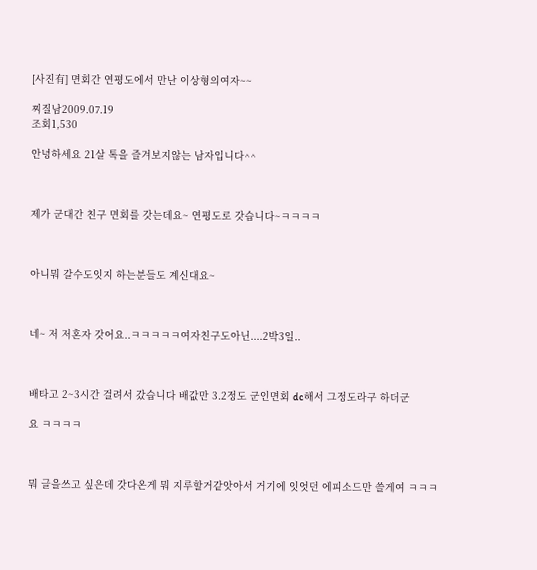[사진有] 면회간 연평도에서 만난 이상형의여자~~

찌질남2009.07.19
조회1,530

안녕하세요 21살 톡을 즐겨보지않는 남자입니다^^



제가 군대간 친구 면회를 갓는데요~ 연평도로 갓습니다~ㅋㅋㅋㅋ



아니뭐 갈수도잇지 하는분들도 계신대요~



네~ 저 저혼자 갓어요..ㅋㅋㅋㅋㅋ여자친구도아닌....2박3일..



배타고 2~3시간 걸려서 갔습니다 배값만 3.2정도 군인면회 dc해서 그정도라구 하더군

요 ㅋㅋㅋㅋ



뭐 글을쓰고 싶은데 갓다온게 뭐 지루할거같앗아서 거기에 잇엇던 에피소드만 쓸게여 ㅋㅋㅋ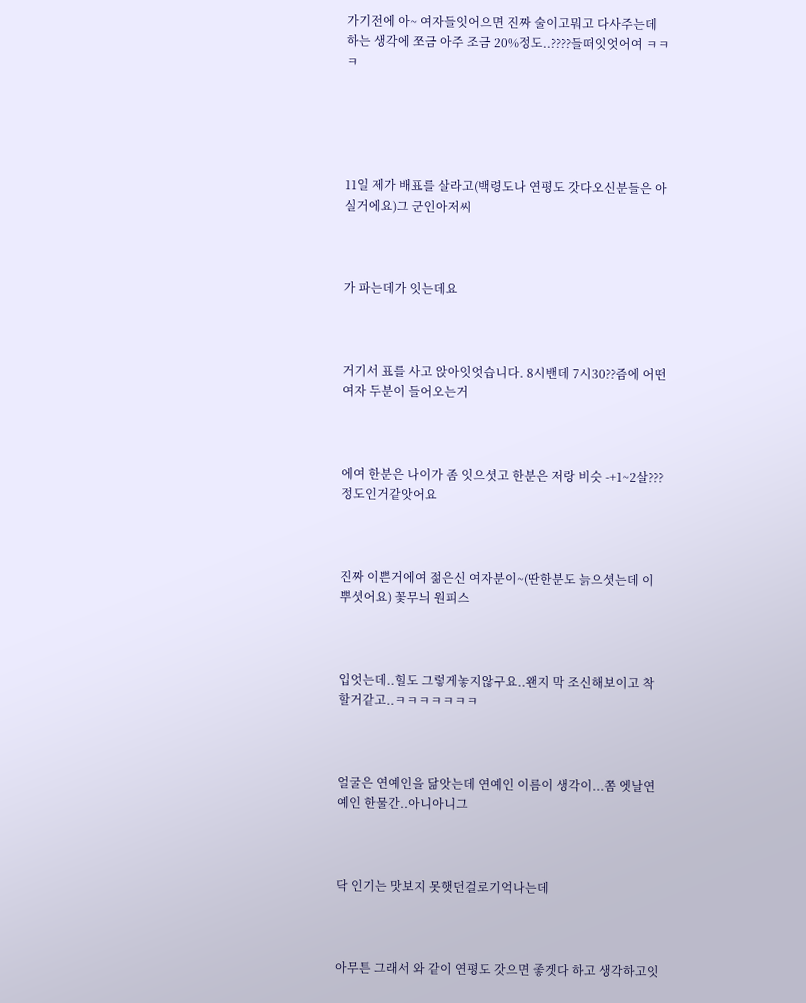가기전에 아~ 여자들잇어으면 진짜 술이고뭐고 다사주는데 하는 생각에 쪼금 아주 조금 20%정도..????들떠잇엇어여 ㅋㅋㅋ





11일 제가 배표를 살라고(백령도나 연평도 갓다오신분들은 아실거에요)그 군인아저씨



가 파는데가 잇는데요



거기서 표를 사고 앉아잇엇습니다. 8시밴데 7시30??즘에 어떤여자 두분이 들어오는거



에여 한분은 나이가 좀 잇으셧고 한분은 저랑 비슷 -+1~2살??? 정도인거같앗어요



진짜 이쁜거에여 젊은신 여자분이~(딴한분도 늙으셧는데 이뿌셧어요) 꽃무늬 원피스



입엇는데..힐도 그렇게놓지않구요..왠지 막 조신해보이고 착할거같고..ㅋㅋㅋㅋㅋㅋㅋ



얼굴은 연예인을 닮앗는데 연예인 이름이 생각이...쫌 엣날연예인 한물간..아니아니그



닥 인기는 맛보지 못햇던걸로기억나는데



아무튼 그래서 와 같이 연평도 갓으면 좋겟다 하고 생각하고잇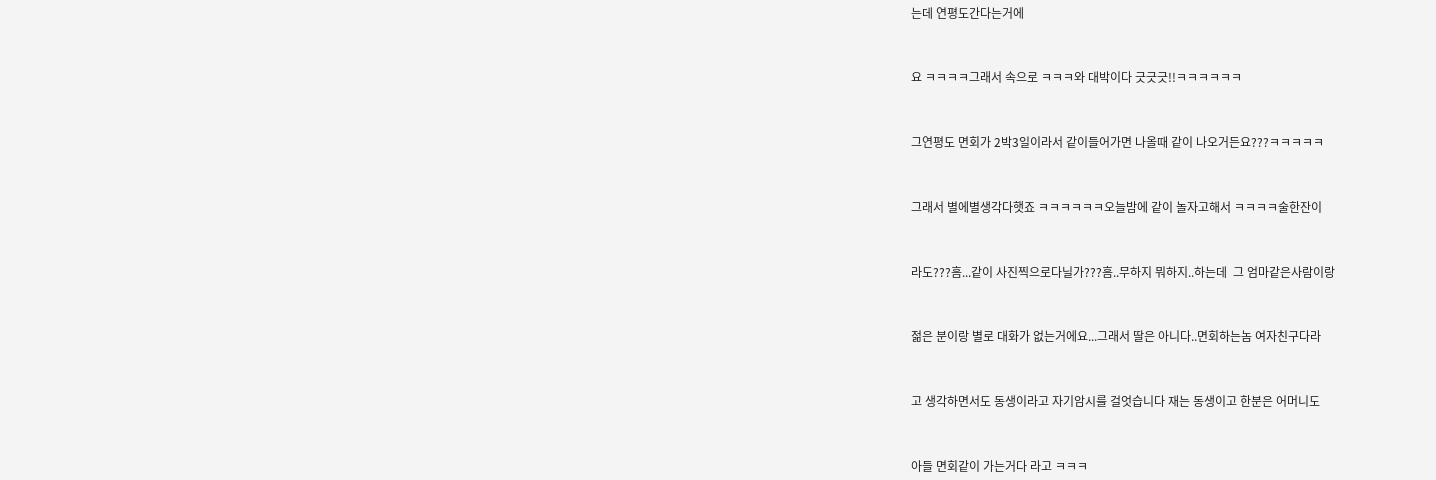는데 연평도간다는거에



요 ㅋㅋㅋㅋ그래서 속으로 ㅋㅋㅋ와 대박이다 긋긋긋!!ㅋㅋㅋㅋㅋㅋ



그연평도 면회가 2박3일이라서 같이들어가면 나올때 같이 나오거든요???ㅋㅋㅋㅋㅋ



그래서 별에별생각다햇죠 ㅋㅋㅋㅋㅋㅋ오늘밤에 같이 놀자고해서 ㅋㅋㅋㅋ술한잔이



라도???흠...같이 사진찍으로다닐가???흠..무하지 뭐하지..하는데  그 엄마같은사람이랑



젊은 분이랑 별로 대화가 없는거에요...그래서 딸은 아니다..면회하는놈 여자친구다라



고 생각하면서도 동생이라고 자기암시를 걸엇습니다 재는 동생이고 한분은 어머니도



아들 면회같이 가는거다 라고 ㅋㅋㅋ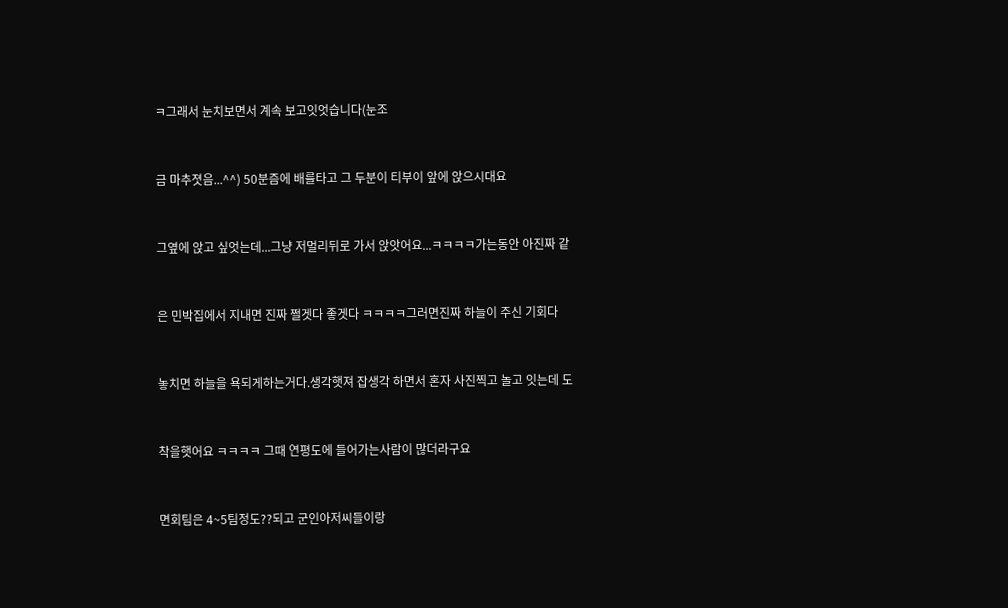ㅋ그래서 눈치보면서 계속 보고잇엇습니다(눈조



금 마추졋음...^^) 50분즘에 배를타고 그 두분이 티부이 앞에 앉으시대요



그옆에 앉고 싶엇는데...그냥 저멀리뒤로 가서 앉앗어요...ㅋㅋㅋㅋ가는동안 아진짜 같



은 민박집에서 지내면 진짜 쩔겟다 좋겟다 ㅋㅋㅋㅋ그러면진짜 하늘이 주신 기회다



놓치면 하늘을 욕되게하는거다.생각햇져 잡생각 하면서 혼자 사진찍고 놀고 잇는데 도



착을햇어요 ㅋㅋㅋㅋ 그때 연평도에 들어가는사람이 많더라구요



면회팀은 4~5팀정도??되고 군인아저씨들이랑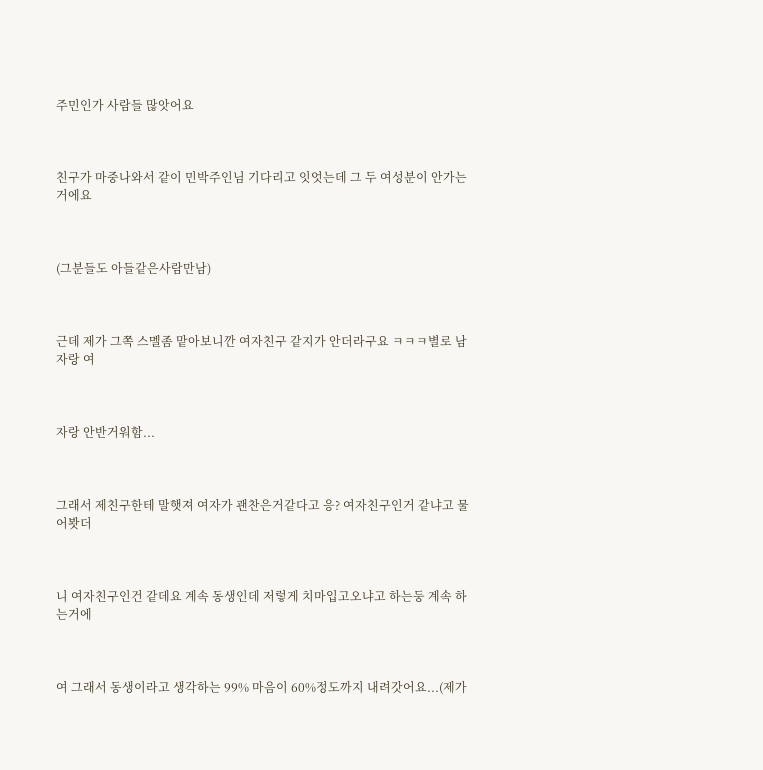주민인가 사람들 많앗어요



친구가 마중나와서 같이 민박주인님 기다리고 잇엇는데 그 두 여성분이 안가는거에요



(그분들도 아들같은사람만남)



근데 제가 그쪽 스멜좀 맡아보니깐 여자친구 같지가 안더라구요 ㅋㅋㅋ별로 남자랑 여



자랑 안반거워함...



그래서 제친구한테 말햇져 여자가 괜찬은거같다고 응? 여자친구인거 같냐고 물어봣더



니 여자친구인건 같데요 계속 동생인데 저렇게 치마입고오냐고 하는둥 계속 하는거에



여 그래서 동생이라고 생각하는 99% 마음이 60%정도까지 내려갓어요...(제가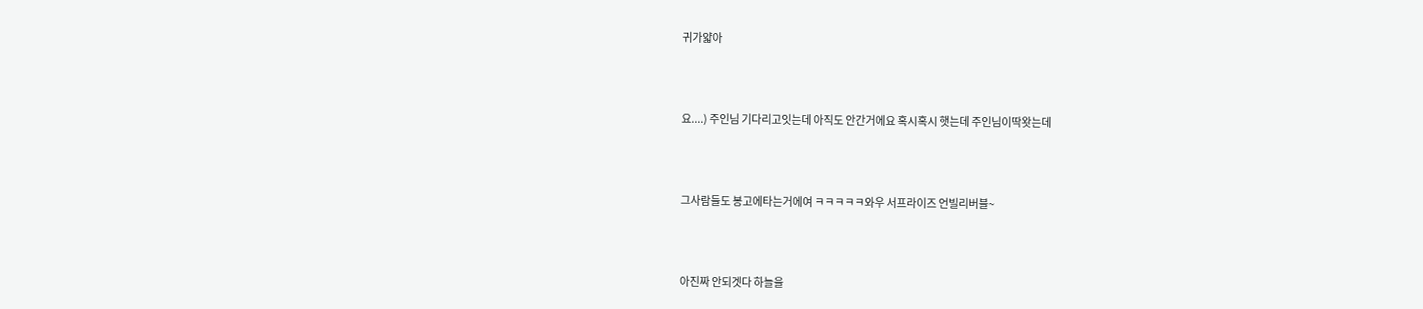귀가얇아



요....) 주인님 기다리고잇는데 아직도 안간거에요 혹시혹시 햇는데 주인님이딱왓는데



그사람들도 봉고에타는거에여 ㅋㅋㅋㅋㅋ와우 서프라이즈 언빌리버블~



아진짜 안되겟다 하늘을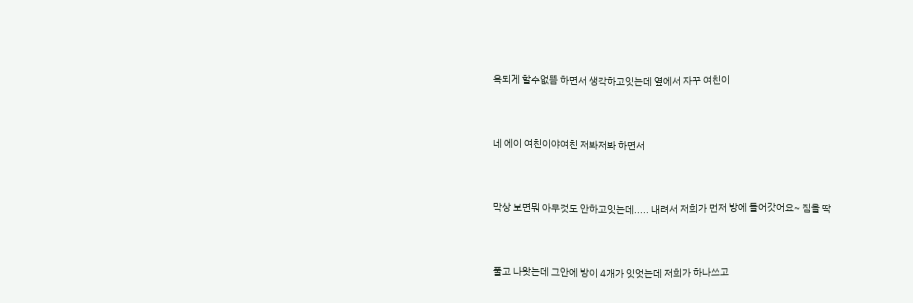욕되게 할수없뜸 하면서 생각하고잇는데 옆에서 자꾸 여친이



네 에이 여친이야여친 저봐저봐 하면서



막상 보면뭐 아무것도 안하고잇는데..... 내려서 저희가 먼저 방에 들어갓어요~ 짐을 딱



풀고 나왓는데 그안에 방이 4개가 잇엇는데 저희가 하나쓰고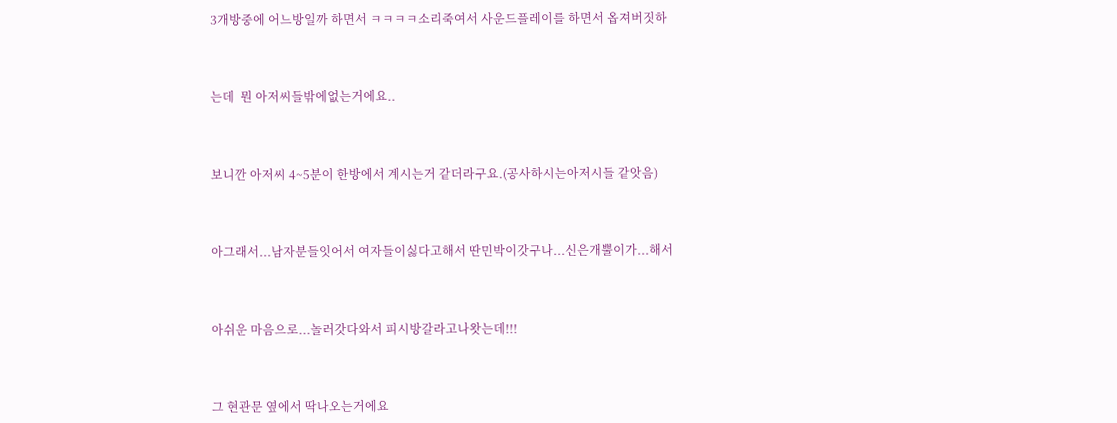3개방중에 어느방일까 하면서 ㅋㅋㅋㅋ소리죽여서 사운드플레이를 하면서 옵져버짓하



는데  뭔 아저씨들밖에없는거에요..



보니깐 아저씨 4~5분이 한방에서 계시는거 같더라구요.(공사하시는아저시들 같앗음)



아그래서...남자분들잇어서 여자들이싫다고해서 딴민박이갓구나...신은개뿔이가...해서



아쉬운 마음으로...놀러갓다와서 피시방갈라고나왓는데!!!



그 현관문 옆에서 딱나오는거에요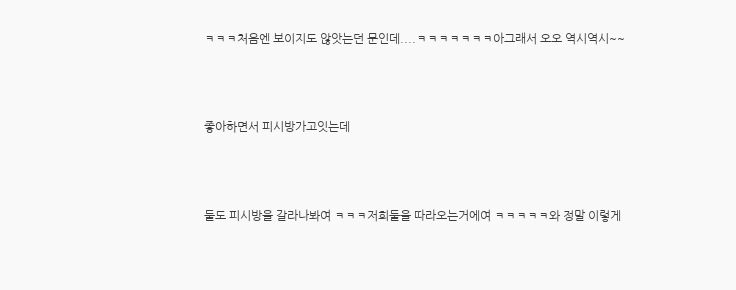ㅋㅋㅋ처음엔 보이지도 않앗는던 문인데....ㅋㅋㅋㅋㅋㅋㅋ아그래서 오오 역시역시~~



좋아하면서 피시방가고잇는데



둘도 피시방을 갈라나봐여 ㅋㅋㅋ저희둘을 따라오는거에여 ㅋㅋㅋㅋㅋ와 정말 이렇게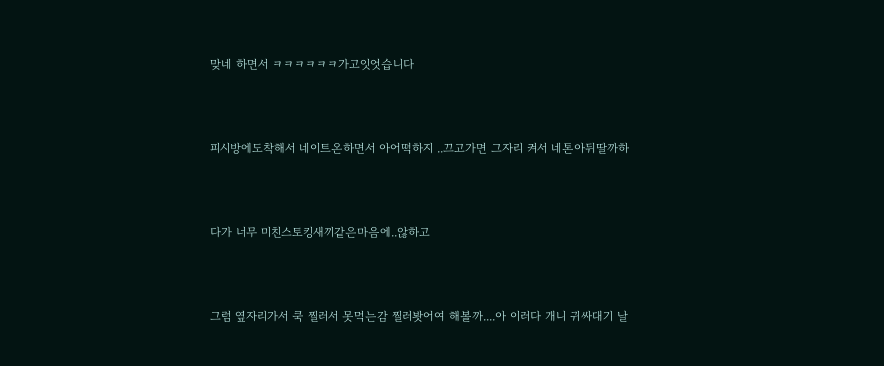맞네 하면서 ㅋㅋㅋㅋㅋㅋ가고잇엇습니다



피시방에도착해서 네이트온하면서 아어떡하지 ..끄고가면 그자리 켜서 네톤아뒤딸까하



다가 너무 미친스토킹새끼같은마음에..않하고



그럼 옆자리가서 쿡 찔러서 못먹는감 찔러봣어여 해볼까....아 이러다 개니 귀싸대기 날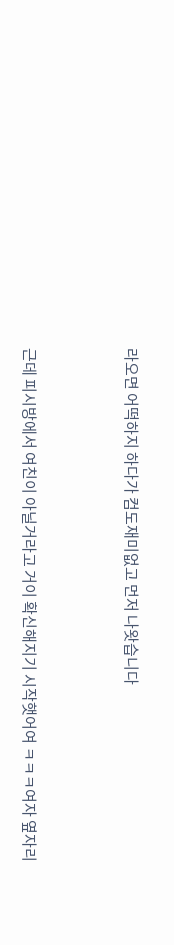라오면 어떡하지 하다가 컴도재미없고 먼저 나왓습니다



근데 피시방에서 여친이 아닐거라고 거이 확신해지기 시작햇어여 ㅋㅋㅋ여자 옆자리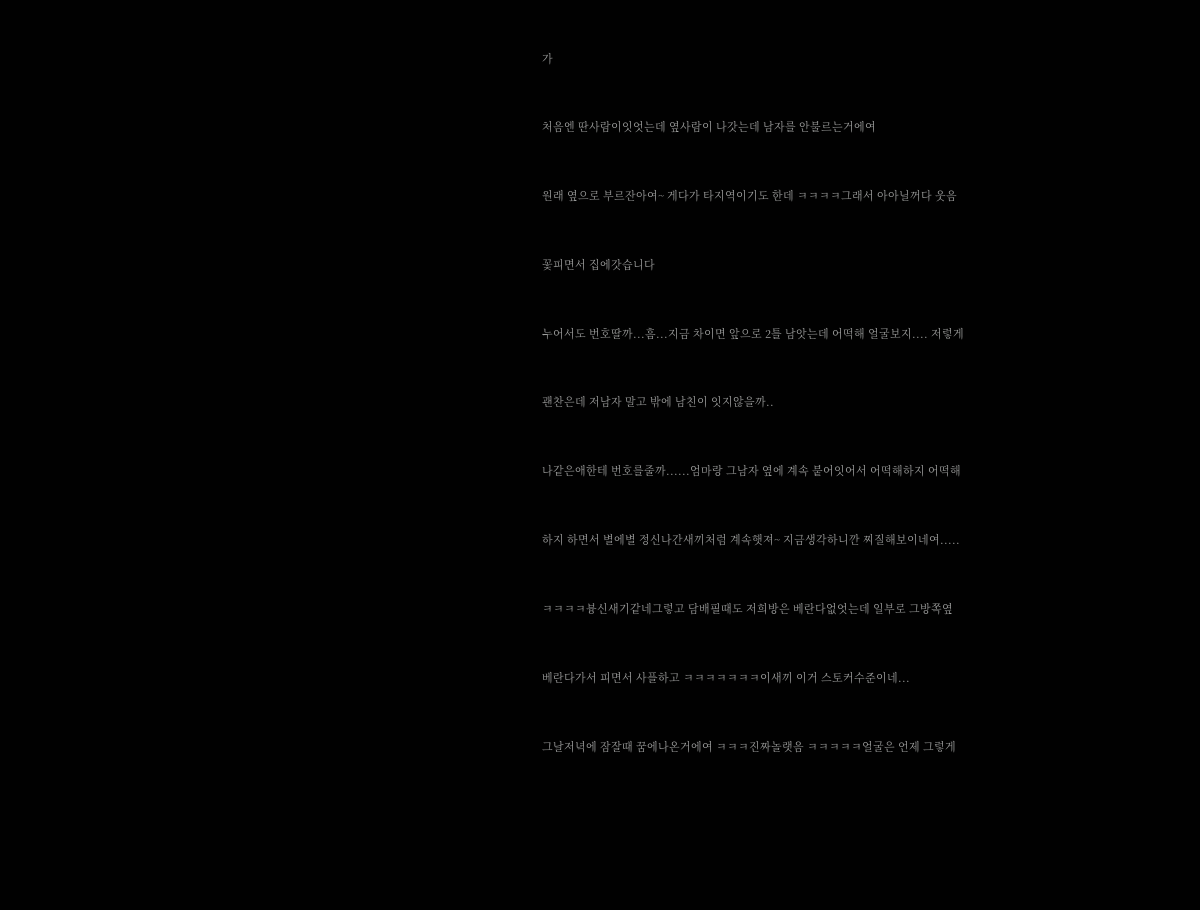가



처음엔 딴사람이잇엇는데 옆사람이 나갓는데 남자를 안불르는거에여



원래 옆으로 부르잔아여~ 게다가 타지역이기도 한데 ㅋㅋㅋㅋ그래서 아아닐꺼다 웃음



꽃피면서 집에갓습니다



누어서도 번호딸까...흠...지금 차이면 앞으로 2틀 남앗는데 어떡해 얼굴보지.... 저렇게



괜찬은데 저남자 말고 밖에 남친이 잇지않을까..



나같은애한테 번호를줄까......엄마랑 그남자 옆에 계속 붙어잇어서 어떡해하지 어떡해



하지 하면서 별에별 정신나간새끼처럼 계속햇져~ 지금생각하니깐 찌질해보이네여.....



ㅋㅋㅋㅋ븅신새기같네그렇고 담배필때도 저희방은 베란다없엇는데 일부로 그방쪽옆



베란다가서 피면서 사플하고 ㅋㅋㅋㅋㅋㅋㅋ이새끼 이거 스토커수준이네...



그날저녁에 잠잘때 꿈에나온거에여 ㅋㅋㅋ진짜놀랫음 ㅋㅋㅋㅋㅋ얼굴은 언제 그렇게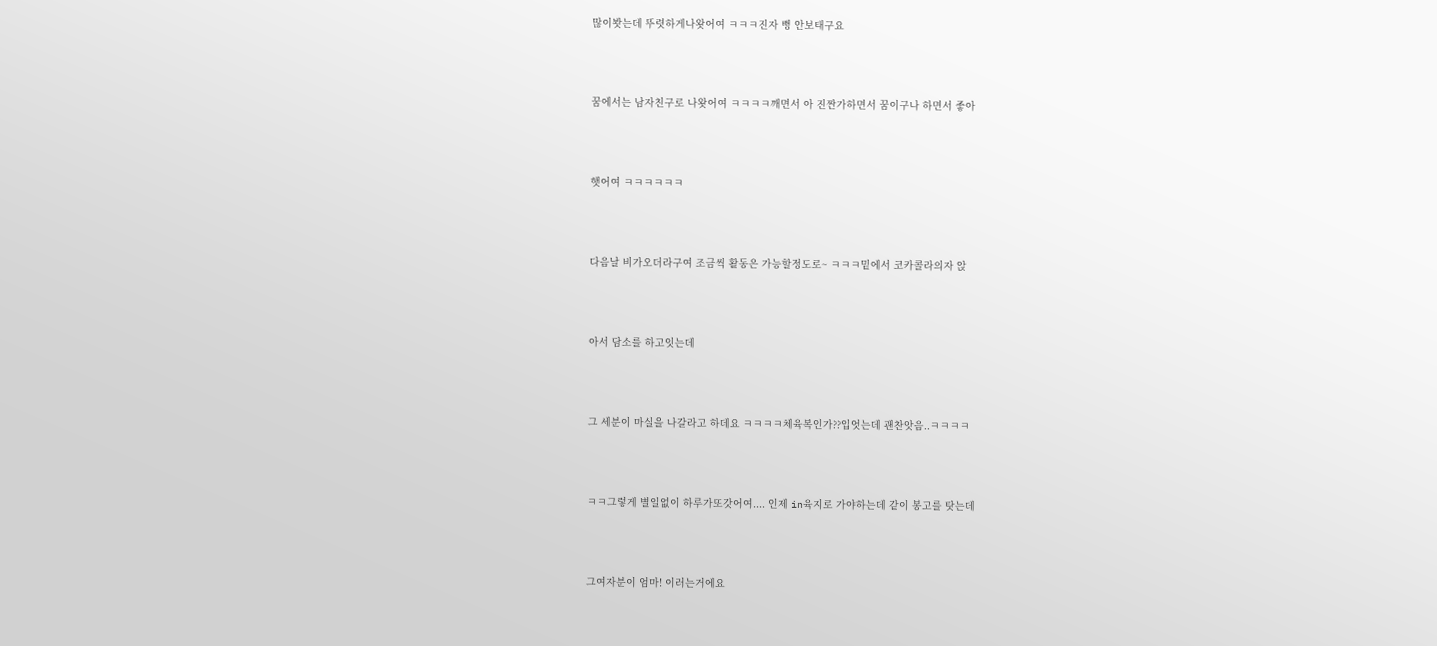많이봣는데 뚜렷하게나왓어여 ㅋㅋㅋ진자 뻥 안보태구요



꿈에서는 남자친구로 나왓어여 ㅋㅋㅋㅋ깨면서 아 진짠가하면서 꿈이구나 하면서 좋아



햇어여 ㅋㅋㅋㅋㅋㅋ



다음날 비가오더라구여 조금씩 활동은 가능할정도로~ ㅋㅋㅋ밑에서 코카콜라의자 앉



아서 담소를 하고잇는데



그 세분이 마실을 나갈라고 하데요 ㅋㅋㅋㅋ체육복인가??입엇는데 괜찬앗음..ㅋㅋㅋㅋ



ㅋㅋ그렇게 별일없이 하루가또갓어여.... 인제 in육지로 가야하는데 같이 봉고를 탓는데



그여자분이 엄마! 이러는거에요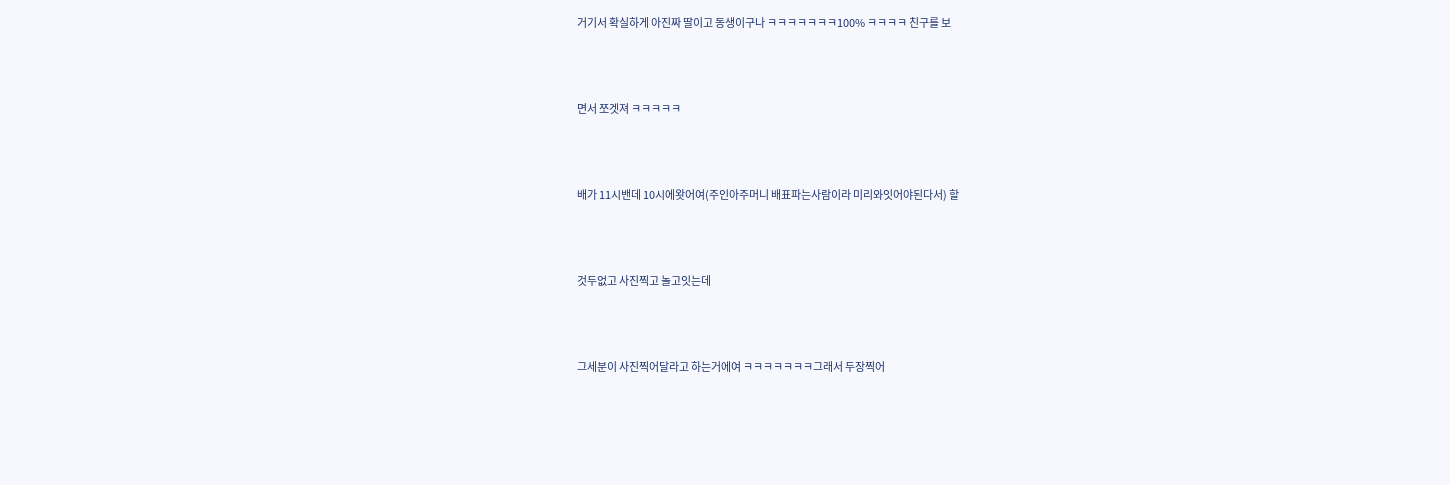거기서 확실하게 아진짜 딸이고 동생이구나 ㅋㅋㅋㅋㅋㅋㅋ100% ㅋㅋㅋㅋ 친구를 보



면서 쪼겟져 ㅋㅋㅋㅋㅋ



배가 11시밴데 10시에왓어여(주인아주머니 배표파는사람이라 미리와잇어야된다서) 할



것두없고 사진찍고 놀고잇는데



그세분이 사진찍어달라고 하는거에여 ㅋㅋㅋㅋㅋㅋㅋ그래서 두장찍어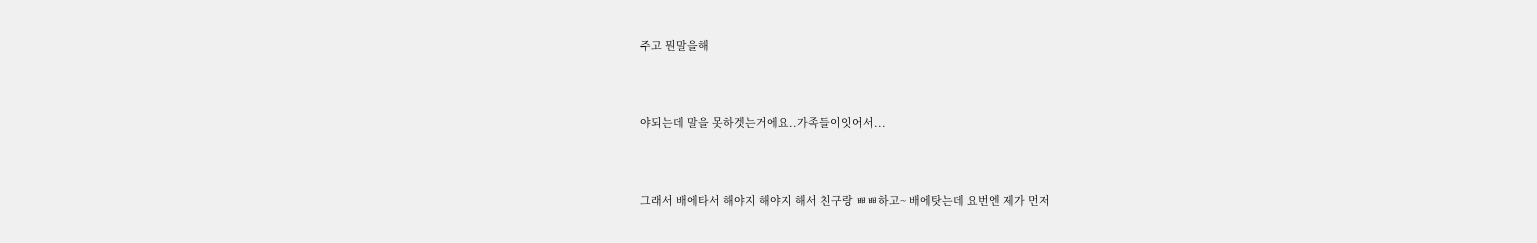주고 뭔말을해



야되는데 말을 못하겟는거에요..가족들이잇어서...



그래서 배에타서 해야지 해야지 해서 친구랑 ㅃㅃ하고~ 배에탓는데 요번엔 제가 먼저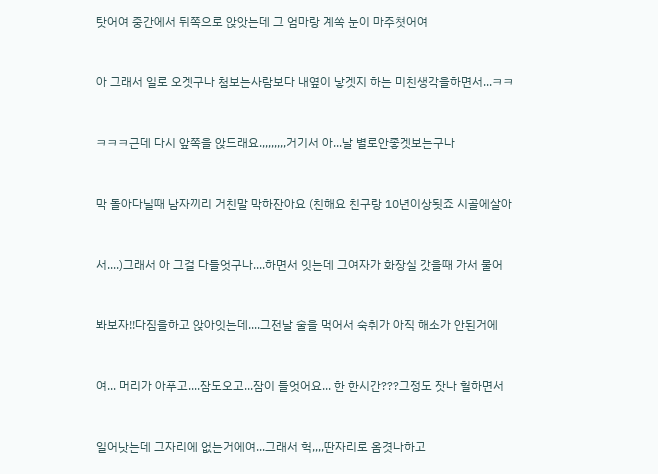탓어여 중간에서 뒤쪽으로 앉앗는데 그 엄마랑 계쏙 눈이 마주쳣어여



아 그래서 일로 오겟구나 첨보는사람보다 내옆이 낳겟지 하는 미친생각을하면서...ㅋㅋ



ㅋㅋㅋ근데 다시 앞쪽을 앉드래요.,,,,,,,,거기서 아...날 별로안좋겟보는구나



막 돌아다닐때 남자끼리 거친말 막하잔아요 (친해요 친구랑 10년이상됫죠 시골에살아



서....)그래서 아 그걸 다들엇구나....하면서 잇는데 그여자가 화장실 갓을때 가서 물어



봐보자!!다짐을하고 앉아잇는데....그전날 술을 먹어서 숙취가 아직 해소가 안된거에



여... 머리가 아푸고....잠도오고...잠이 들엇어요... 한 한시간???그정도 잣나 헐하면서



일어낫는데 그자리에 없는거에여...그래서 헉,,,,딴자리로 옴겻나하고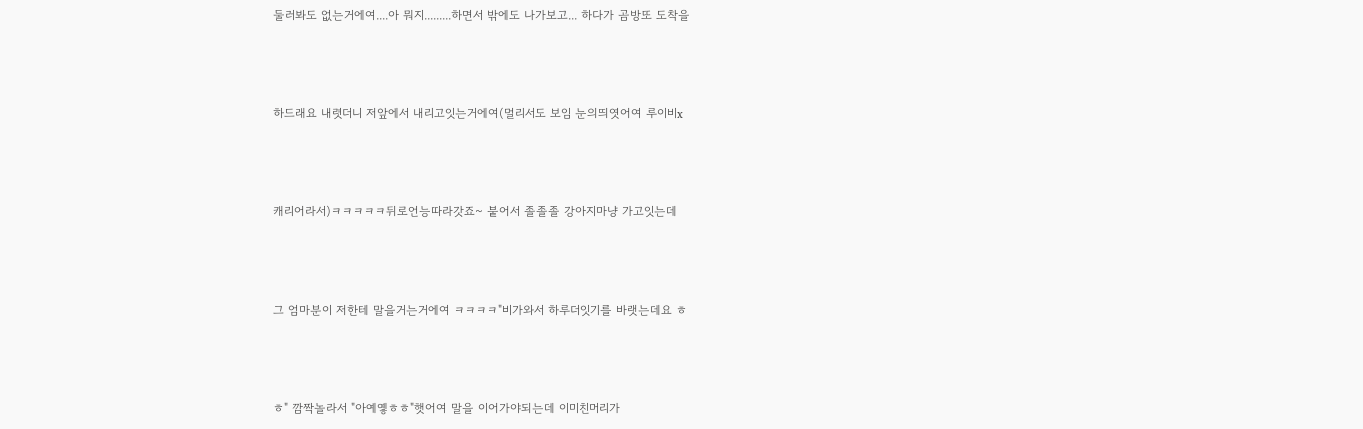둘러봐도 없는거에여....아 뭐지.........하면서 밖에도 나가보고... 하다가 곰방또 도착을



하드래요 내렷더니 저앞에서 내리고잇는거에여(멀리서도 보임 눈의띄엿어여 루이비x



캐리어라서)ㅋㅋㅋㅋㅋ뒤로언능따라갓죠~ 붙어서 졸졸졸 강아지마냥 가고잇는데



그 엄마분이 저한테 말을거는거에여 ㅋㅋㅋㅋ"비가와서 하루더잇기를 바랫는데요 ㅎ



ㅎ" 깜짝놀라서 "아예옣ㅎㅎ"햇어여 말을 이어가야되는데 이미친머리가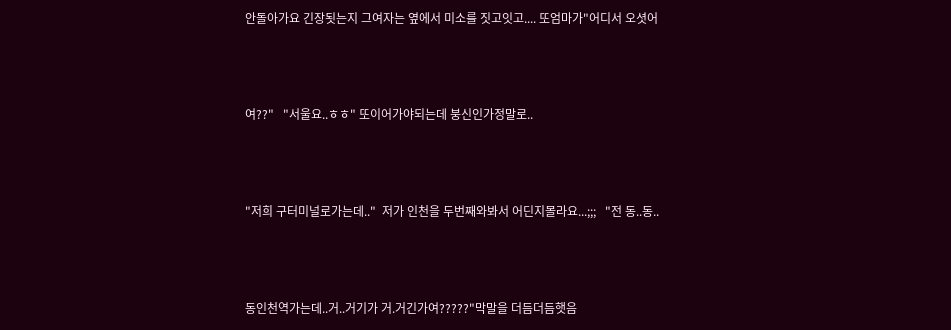안돌아가요 긴장됫는지 그여자는 옆에서 미소를 짓고잇고.... 또엄마가"어디서 오셧어



여??"   "서울요..ㅎㅎ" 또이어가야되는데 붕신인가정말로..



"저희 구터미널로가는데.."  저가 인천을 두번째와봐서 어딘지몰라요...;;;   "전 동..동..



동인천역가는데..거..거기가 거.거긴가여?????"막말을 더듬더듬햇음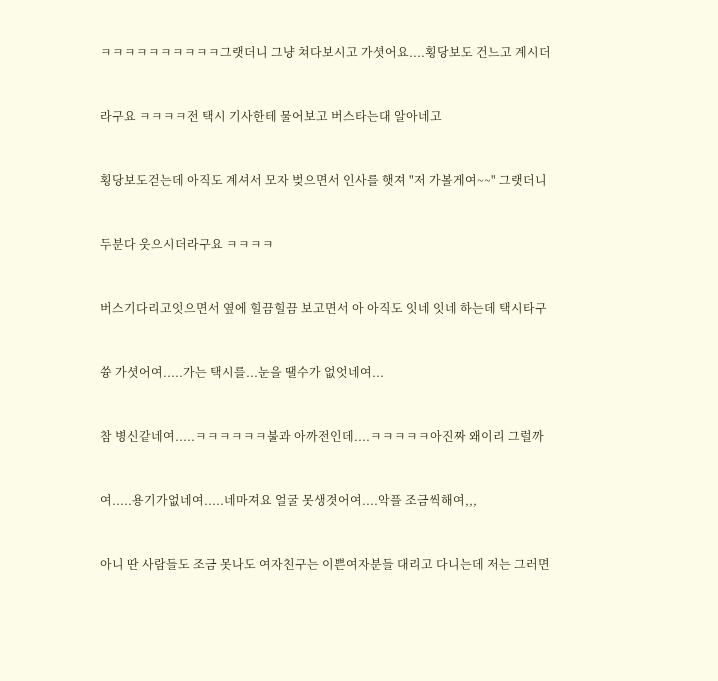ㅋㅋㅋㅋㅋㅋㅋㅋㅋㅋ그랫더니 그냥 쳐다보시고 가셧어요....횡당보도 건느고 계시더



라구요 ㅋㅋㅋㅋ전 택시 기사한테 물어보고 버스타는대 알아네고



횡당보도걷는데 아직도 계셔서 모자 벚으면서 인사를 햇져 "저 가볼게여~~" 그랫더니



두분다 웃으시더라구요 ㅋㅋㅋㅋ



버스기다리고잇으면서 옆에 힐끔힐끔 보고면서 아 아직도 잇네 잇네 하는데 택시타구



쓩 가셧어여.....가는 택시를...눈을 땔수가 없엇네여...



참 병신같네여.....ㅋㅋㅋㅋㅋㅋ불과 아까전인데....ㅋㅋㅋㅋㅋ아진짜 왜이리 그럴까



여.....용기가없네여.....네마져요 얼굴 못생겻어여....악플 조금씩해여,,,



아니 딴 사람들도 조금 못나도 여자친구는 이쁜여자분들 대리고 다니는데 저는 그러면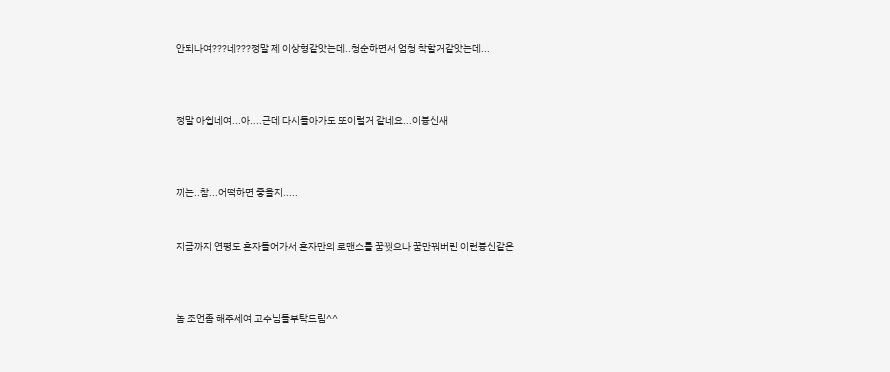안되나여???네???정말 제 이상형같앗는데..청순하면서 엄청 착할거같앗는데...



정말 아쉽네여...아....근데 다시돌아가도 또이럴거 같네요...이븅신새



끼는..참...어떡하면 좋을지.....


지금까지 연평도 혼자들어가서 혼자만의 로맨스를 꿈꿧으나 꿈만꿔버린 이런븅신같은



놈 조언좀 해주세여 고수님들부탁드림^^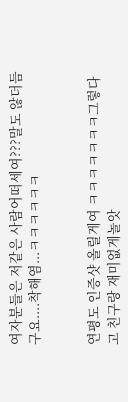여자분들은 저같은 사람어떠세여???말도 않더듬구요....착해염...ㅋㅋㅋㅋㅋㅋ


연평도 인증샷 올릴게여 ㅋㅋㅋㅋㅋㅋㅋ그렇다고 친구랑 재미없게놀앗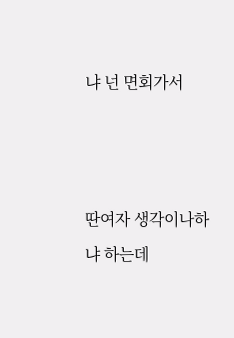냐 넌 면회가서



딴여자 생각이나하냐 하는데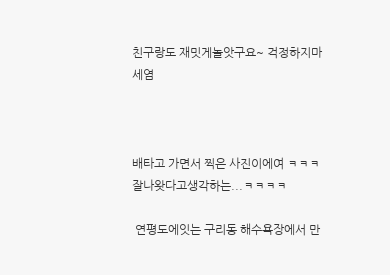친구랑도 재밋게놀앗구요~ 걱정하지마세염



배타고 가면서 찍은 사진이에여 ㅋㅋㅋ잘나왓다고생각하는...ㅋㅋㅋㅋ

 연평도에잇는 구리동 해수욕장에서 만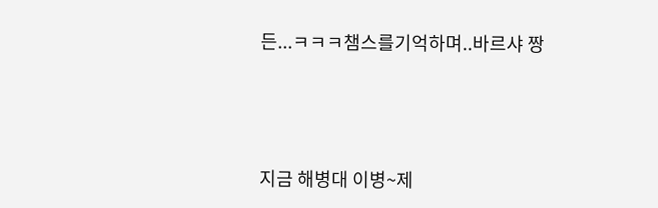든...ㅋㅋㅋ챔스를기억하며..바르샤 짱



지금 해병대 이병~제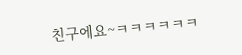친구에요~ㅋㅋㅋㅋㅋㅋ